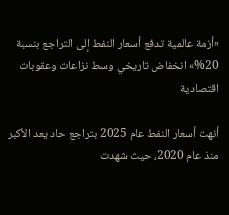«أزمة عالمية تدفع أسعار النفط إلى التراجع بنسبة 20%» انخفاض تاريخي وسط نزاعات وعقوبات اقتصادية

أنهت أسعار النفط عام 2025 بتراجع حاد يعد الأكبر منذ عام 2020، حيث شهدت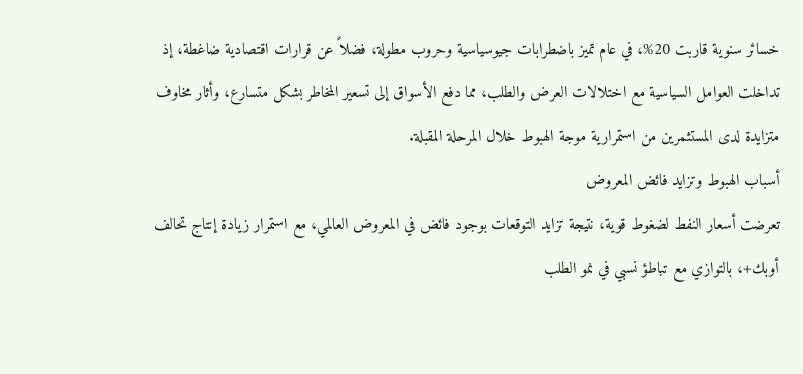خسائر سنوية قاربت 20%، في عام تميز باضطرابات جيوسياسية وحروب مطولة، فضلاً عن قرارات اقتصادية ضاغطة، إذ تداخلت العوامل السياسية مع اختلالات العرض والطلب، مما دفع الأسواق إلى تسعير المخاطر بشكل متسارع، وأثار مخاوف متزايدة لدى المستثمرين من استمرارية موجة الهبوط خلال المرحلة المقبلة.
أسباب الهبوط وتزايد فائض المعروض
تعرضت أسعار النفط لضغوط قوية، نتيجة تزايد التوقعات بوجود فائض في المعروض العالمي، مع استمرار زيادة إنتاج تحالف أوبك+، بالتوازي مع تباطؤ نسبي في نمو الطلب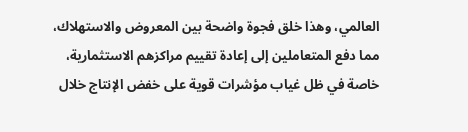العالمي، وهذا خلق فجوة واضحة بين المعروض والاستهلاك، مما دفع المتعاملين إلى إعادة تقييم مراكزهم الاستثمارية، خاصة في ظل غياب مؤشرات قوية على خفض الإنتاج خلال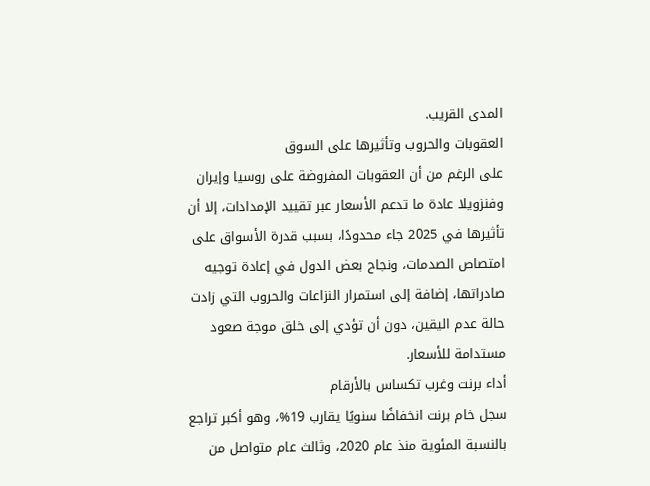المدى القريب.
العقوبات والحروب وتأثيرها على السوق
على الرغم من أن العقوبات المفروضة على روسيا وإيران وفنزويلا عادة ما تدعم الأسعار عبر تقييد الإمدادات، إلا أن تأثيرها في 2025 جاء محدودًا، بسبب قدرة الأسواق على امتصاص الصدمات، ونجاح بعض الدول في إعادة توجيه صادراتها، إضافة إلى استمرار النزاعات والحروب التي زادت حالة عدم اليقين، دون أن تؤدي إلى خلق موجة صعود مستدامة للأسعار.
أداء برنت وغرب تكساس بالأرقام
سجل خام برنت انخفاضًا سنويًا يقارب 19%، وهو أكبر تراجع بالنسبة المئوية منذ عام 2020، وثالث عام متواصل من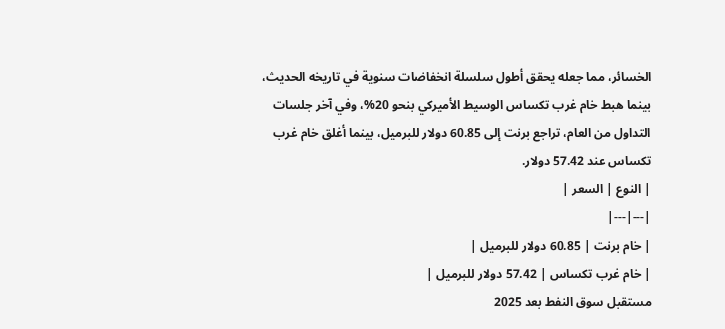الخسائر، مما جعله يحقق أطول سلسلة انخفاضات سنوية في تاريخه الحديث، بينما هبط خام غرب تكساس الوسيط الأميركي بنحو 20%، وفي آخر جلسات التداول من العام، تراجع برنت إلى 60.85 دولار للبرميل، بينما أغلق خام غرب تكساس عند 57.42 دولار.
| النوع | السعر |
|---|---|
| خام برنت | 60.85 دولار للبرميل |
| خام غرب تكساس | 57.42 دولار للبرميل |
مستقبل سوق النفط بعد 2025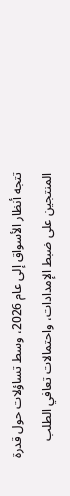تتجه أنظار الأسواق إلى عام 2026، وسط تساؤلات حول قدرة المنتجين على ضبط الإمدادات، واحتمالات تعافي الطلب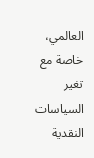العالمي، خاصة مع تغير السياسات النقدية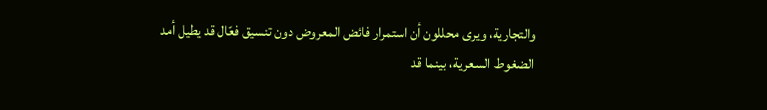والتجارية، ويرى محللون أن استمرار فائض المعروض دون تنسيق فعّال قد يطيل أمد الضغوط السعرية، بينما قد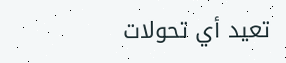تعيد أي تحولات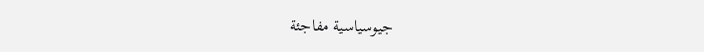جيوسياسية مفاجئة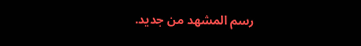رسم المشهد من جديد.